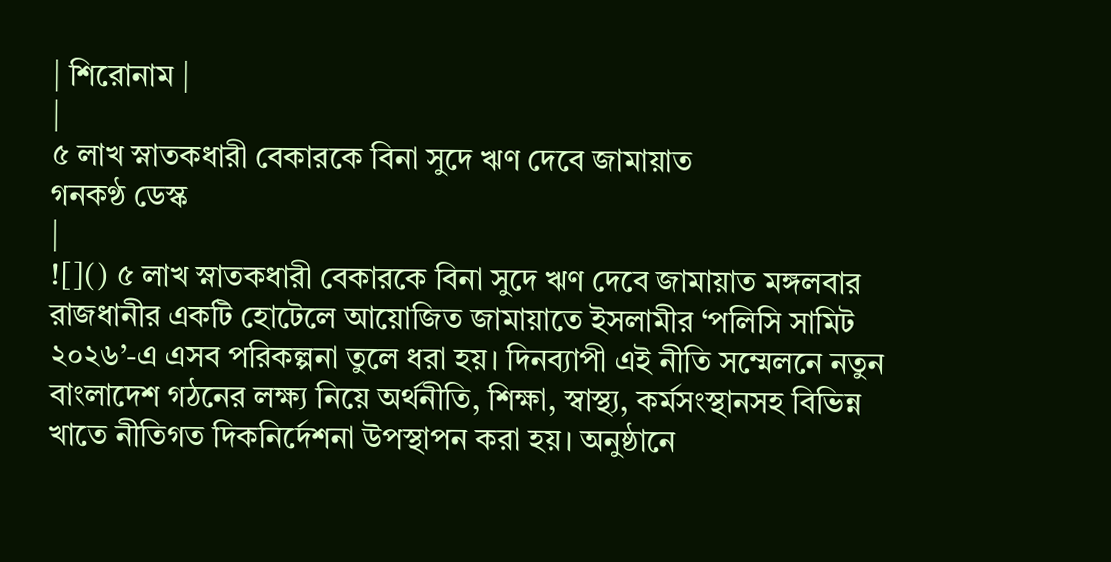| শিরোনাম |
|
৫ লাখ স্নাতকধারী বেকারকে বিনা সুদে ঋণ দেবে জামায়াত
গনকণ্ঠ ডেস্ক
|
![]() ৫ লাখ স্নাতকধারী বেকারকে বিনা সুদে ঋণ দেবে জামায়াত মঙ্গলবার রাজধানীর একটি হোটেলে আয়োজিত জামায়াতে ইসলামীর ‘পলিসি সামিট ২০২৬’-এ এসব পরিকল্পনা তুলে ধরা হয়। দিনব্যাপী এই নীতি সম্মেলনে নতুন বাংলাদেশ গঠনের লক্ষ্য নিয়ে অর্থনীতি, শিক্ষা, স্বাস্থ্য, কর্মসংস্থানসহ বিভিন্ন খাতে নীতিগত দিকনির্দেশনা উপস্থাপন করা হয়। অনুষ্ঠানে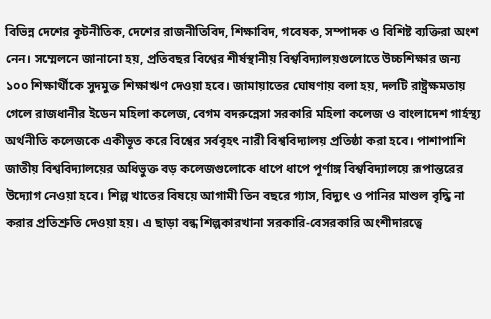বিভিন্ন দেশের কূটনীতিক, দেশের রাজনীতিবিদ, শিক্ষাবিদ, গবেষক, সম্পাদক ও বিশিষ্ট ব্যক্তিরা অংশ নেন। সম্মেলনে জানানো হয়, প্রতিবছর বিশ্বের শীর্ষস্থানীয় বিশ্ববিদ্যালয়গুলোতে উচ্চশিক্ষার জন্য ১০০ শিক্ষার্থীকে সুদমুক্ত শিক্ষাঋণ দেওয়া হবে। জামায়াতের ঘোষণায় বলা হয়, দলটি রাষ্ট্রক্ষমতায় গেলে রাজধানীর ইডেন মহিলা কলেজ, বেগম বদরুন্নেসা সরকারি মহিলা কলেজ ও বাংলাদেশ গার্হস্থ্য অর্থনীতি কলেজকে একীভূত করে বিশ্বের সর্ববৃহৎ নারী বিশ্ববিদ্যালয় প্রতিষ্ঠা করা হবে। পাশাপাশি জাতীয় বিশ্ববিদ্যালয়ের অধিভুক্ত বড় কলেজগুলোকে ধাপে ধাপে পূর্ণাঙ্গ বিশ্ববিদ্যালয়ে রূপান্তরের উদ্যোগ নেওয়া হবে। শিল্প খাতের বিষয়ে আগামী তিন বছরে গ্যাস, বিদ্যুৎ ও পানির মাশুল বৃদ্ধি না করার প্রতিশ্রুতি দেওয়া হয়। এ ছাড়া বন্ধ শিল্পকারখানা সরকারি-বেসরকারি অংশীদারত্বে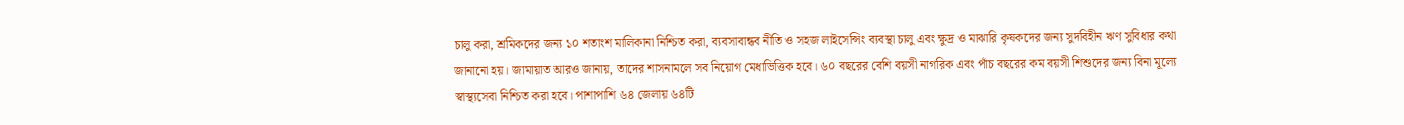চালু করা, শ্রমিকদের জন্য ১০ শতাংশ মালিকানা নিশ্চিত করা, ব্যবসাবান্ধব নীতি ও সহজ লাইসেন্সিং ব্যবস্থা চালু এবং ক্ষুদ্র ও মাঝারি কৃষকদের জন্য সুদবিহীন ঋণ সুবিধার কথা জানানো হয়। জামায়াত আরও জানায়, তাদের শাসনামলে সব নিয়োগ মেধাভিত্তিক হবে। ৬০ বছরের বেশি বয়সী নাগরিক এবং পাঁচ বছরের কম বয়সী শিশুদের জন্য বিনা মূল্যে স্বাস্থ্যসেবা নিশ্চিত করা হবে। পাশাপাশি ৬৪ জেলায় ৬৪টি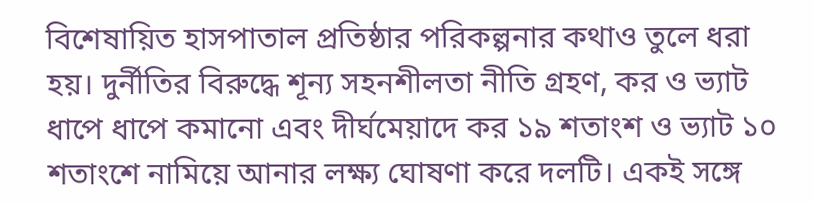বিশেষায়িত হাসপাতাল প্রতিষ্ঠার পরিকল্পনার কথাও তুলে ধরা হয়। দুর্নীতির বিরুদ্ধে শূন্য সহনশীলতা নীতি গ্রহণ, কর ও ভ্যাট ধাপে ধাপে কমানো এবং দীর্ঘমেয়াদে কর ১৯ শতাংশ ও ভ্যাট ১০ শতাংশে নামিয়ে আনার লক্ষ্য ঘোষণা করে দলটি। একই সঙ্গে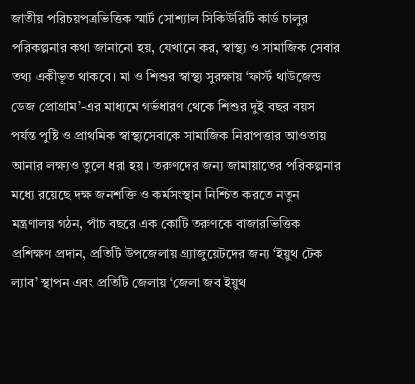জাতীয় পরিচয়পত্রভিত্তিক স্মার্ট সোশ্যাল সিকিউরিটি কার্ড চালুর পরিকল্পনার কথা জানানো হয়, যেখানে কর, স্বাস্থ্য ও সামাজিক সেবার তথ্য একীভূত থাকবে। মা ও শিশুর স্বাস্থ্য সুরক্ষায় ‘ফার্স্ট থাউজেন্ড ডেজ প্রোগ্রাম’-এর মাধ্যমে গর্ভধারণ থেকে শিশুর দুই বছর বয়স পর্যন্ত পুষ্টি ও প্রাথমিক স্বাস্থ্যসেবাকে সামাজিক নিরাপত্তার আওতায় আনার লক্ষ্যও তুলে ধরা হয়। তরুণদের জন্য জামায়াতের পরিকল্পনার মধ্যে রয়েছে দক্ষ জনশক্তি ও কর্মসংস্থান নিশ্চিত করতে নতুন মন্ত্রণালয় গঠন, পাঁচ বছরে এক কোটি তরুণকে বাজারভিত্তিক প্রশিক্ষণ প্রদান, প্রতিটি উপজেলায় গ্র্যাজুয়েটদের জন্য ‘ইয়ুথ টেক ল্যাব’ স্থাপন এবং প্রতিটি জেলায় ‘জেলা জব ইয়ুথ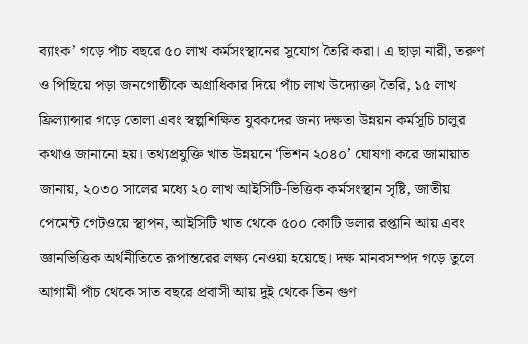ব্যাংক’ গড়ে পাঁচ বছরে ৫০ লাখ কর্মসংস্থানের সুযোগ তৈরি করা। এ ছাড়া নারী, তরুণ ও পিছিয়ে পড়া জনগোষ্ঠীকে অগ্রাধিকার দিয়ে পাঁচ লাখ উদ্যোক্তা তৈরি, ১৫ লাখ ফ্রিল্যান্সার গড়ে তোলা এবং স্বল্পশিক্ষিত যুবকদের জন্য দক্ষতা উন্নয়ন কর্মসূচি চালুর কথাও জানানো হয়। তথ্যপ্রযুক্তি খাত উন্নয়নে ‘ভিশন ২০৪০’ ঘোষণা করে জামায়াত জানায়, ২০৩০ সালের মধ্যে ২০ লাখ আইসিটি-ভিত্তিক কর্মসংস্থান সৃষ্টি, জাতীয় পেমেন্ট গেটওয়ে স্থাপন, আইসিটি খাত থেকে ৫০০ কোটি ডলার রপ্তানি আয় এবং জ্ঞানভিত্তিক অর্থনীতিতে রূপান্তরের লক্ষ্য নেওয়া হয়েছে। দক্ষ মানবসম্পদ গড়ে তুলে আগামী পাঁচ থেকে সাত বছরে প্রবাসী আয় দুই থেকে তিন গুণ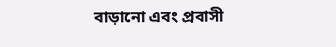বাড়ানো এবং প্রবাসী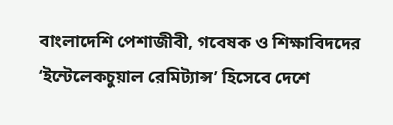বাংলাদেশি পেশাজীবী, গবেষক ও শিক্ষাবিদদের ‘ইন্টেলেকচুয়াল রেমিট্যান্স’ হিসেবে দেশে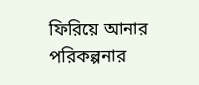ফিরিয়ে আনার পরিকল্পনার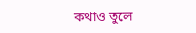কথাও তুলে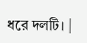ধরে দলটি। |